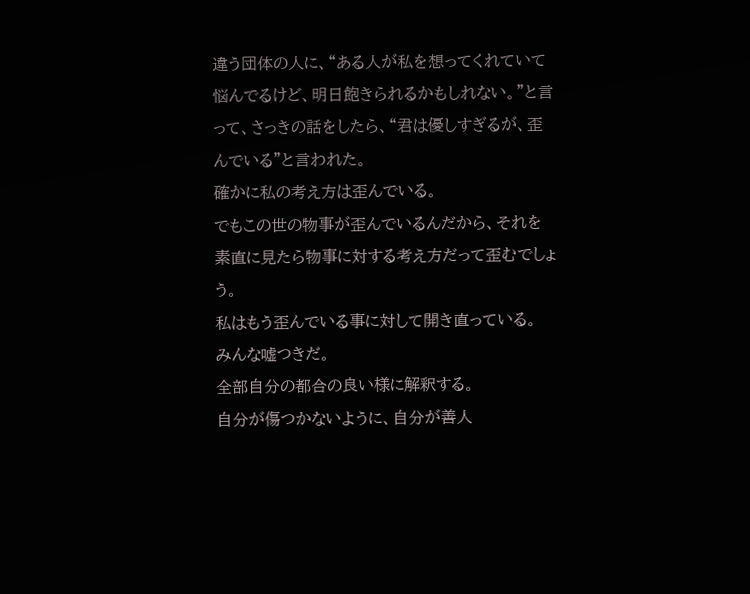違う団体の人に、“ある人が私を想ってくれていて悩んでるけど、明日飽きられるかもしれない。”と言って、さっきの話をしたら、“君は優しすぎるが、歪んでいる”と言われた。
確かに私の考え方は歪んでいる。
でもこの世の物事が歪んでいるんだから、それを素直に見たら物事に対する考え方だって歪むでしょう。
私はもう歪んでいる事に対して開き直っている。
みんな嘘つきだ。
全部自分の都合の良い様に解釈する。
自分が傷つかないように、自分が善人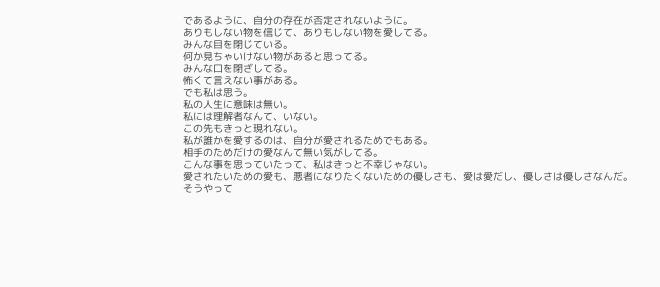であるように、自分の存在が否定されないように。
ありもしない物を信じて、ありもしない物を愛してる。
みんな目を閉じている。
何か見ちゃいけない物があると思ってる。
みんな口を閉ざしてる。
怖くて言えない事がある。
でも私は思う。
私の人生に意味は無い。
私には理解者なんて、いない。
この先もきっと現れない。
私が誰かを愛するのは、自分が愛されるためでもある。
相手のためだけの愛なんて無い気がしてる。
こんな事を思っていたって、私はきっと不幸じゃない。
愛されたいための愛も、悪者になりたくないための優しさも、愛は愛だし、優しさは優しさなんだ。
そうやって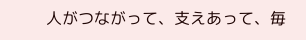人がつながって、支えあって、毎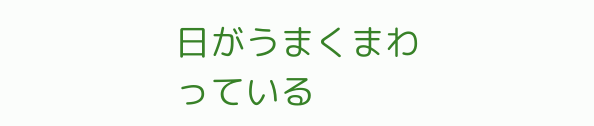日がうまくまわっている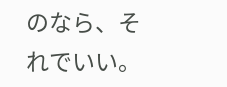のなら、それでいい。